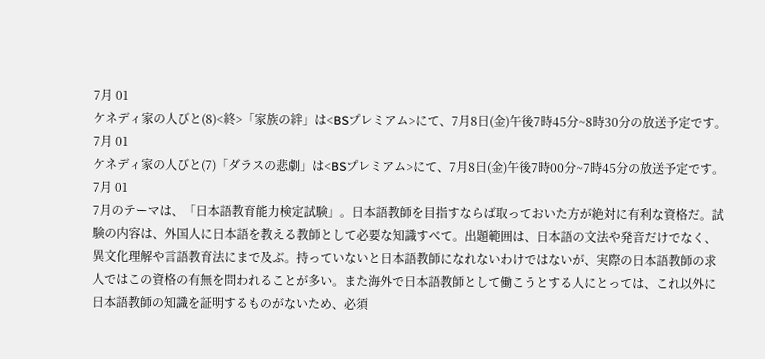7月 01
ケネディ家の人びと(8)<終>「家族の絆」は<BSプレミアム>にて、7月8日(金)午後7時45分~8時30分の放送予定です。
7月 01
ケネディ家の人びと(7)「ダラスの悲劇」は<BSプレミアム>にて、7月8日(金)午後7時00分~7時45分の放送予定です。
7月 01
7月のテーマは、「日本語教育能力検定試験」。日本語教師を目指すならば取っておいた方が絶対に有利な資格だ。試験の内容は、外国人に日本語を教える教師として必要な知識すべて。出題範囲は、日本語の文法や発音だけでなく、異文化理解や言語教育法にまで及ぶ。持っていないと日本語教師になれないわけではないが、実際の日本語教師の求人ではこの資格の有無を問われることが多い。また海外で日本語教師として働こうとする人にとっては、これ以外に日本語教師の知識を証明するものがないため、必須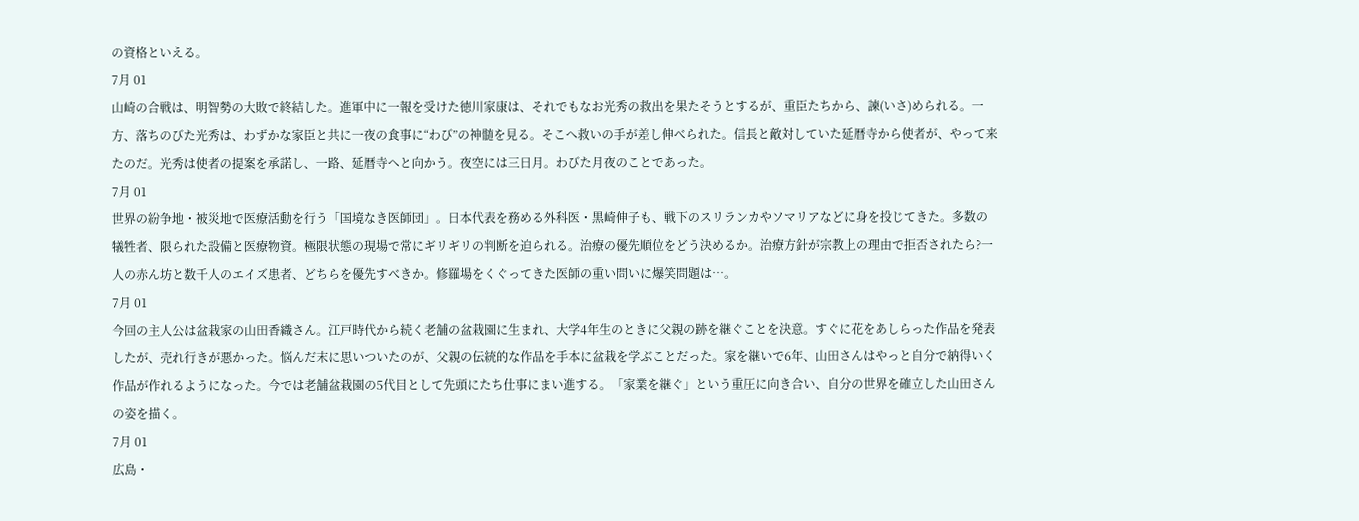の資格といえる。
7月 01
山崎の合戦は、明智勢の大敗で終結した。進軍中に一報を受けた徳川家康は、それでもなお光秀の救出を果たそうとするが、重臣たちから、諫(いさ)められる。一方、落ちのびた光秀は、わずかな家臣と共に一夜の食事に“わび”の神髄を見る。そこへ救いの手が差し伸べられた。信長と敵対していた延暦寺から使者が、やって来たのだ。光秀は使者の提案を承諾し、一路、延暦寺へと向かう。夜空には三日月。わびた月夜のことであった。
7月 01
世界の紛争地・被災地で医療活動を行う「国境なき医師団」。日本代表を務める外科医・黒崎伸子も、戦下のスリランカやソマリアなどに身を投じてきた。多数の犠牲者、限られた設備と医療物資。極限状態の現場で常にギリギリの判断を迫られる。治療の優先順位をどう決めるか。治療方針が宗教上の理由で拒否されたら?一人の赤ん坊と数千人のエイズ患者、どちらを優先すべきか。修羅場をくぐってきた医師の重い問いに爆笑問題は…。
7月 01
今回の主人公は盆栽家の山田香織さん。江戸時代から続く老舗の盆栽園に生まれ、大学4年生のときに父親の跡を継ぐことを決意。すぐに花をあしらった作品を発表したが、売れ行きが悪かった。悩んだ末に思いついたのが、父親の伝統的な作品を手本に盆栽を学ぶことだった。家を継いで6年、山田さんはやっと自分で納得いく作品が作れるようになった。今では老舗盆栽園の5代目として先頭にたち仕事にまい進する。「家業を継ぐ」という重圧に向き合い、自分の世界を確立した山田さんの姿を描く。
7月 01
広島・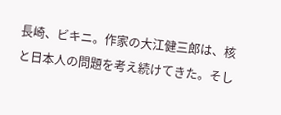長崎、ビキニ。作家の大江健三郎は、核と日本人の問題を考え続けてきた。そし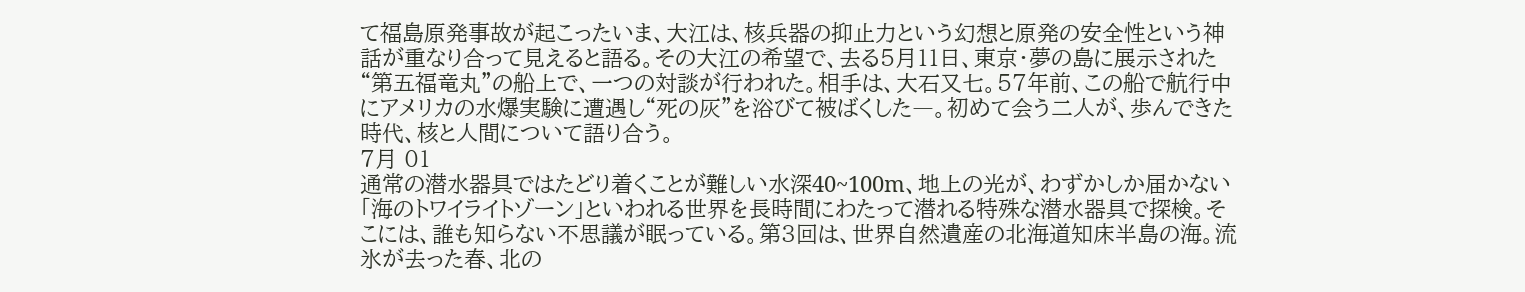て福島原発事故が起こったいま、大江は、核兵器の抑止力という幻想と原発の安全性という神話が重なり合って見えると語る。その大江の希望で、去る5月11日、東京・夢の島に展示された“第五福竜丸”の船上で、一つの対談が行われた。相手は、大石又七。57年前、この船で航行中にアメリカの水爆実験に遭遇し“死の灰”を浴びて被ばくした―。初めて会う二人が、歩んできた時代、核と人間について語り合う。
7月 01
通常の潜水器具ではたどり着くことが難しい水深40~100m、地上の光が、わずかしか届かない「海のトワイライトゾーン」といわれる世界を長時間にわたって潜れる特殊な潜水器具で探検。そこには、誰も知らない不思議が眠っている。第3回は、世界自然遺産の北海道知床半島の海。流氷が去った春、北の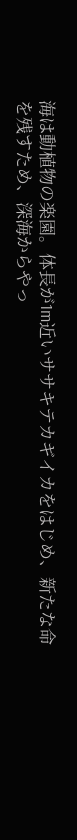海は動植物の楽園。体長が1m近いササキテカギイカをはじめ、新たな命を残すため、深海からやっ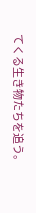てくる生き物たちを追う。